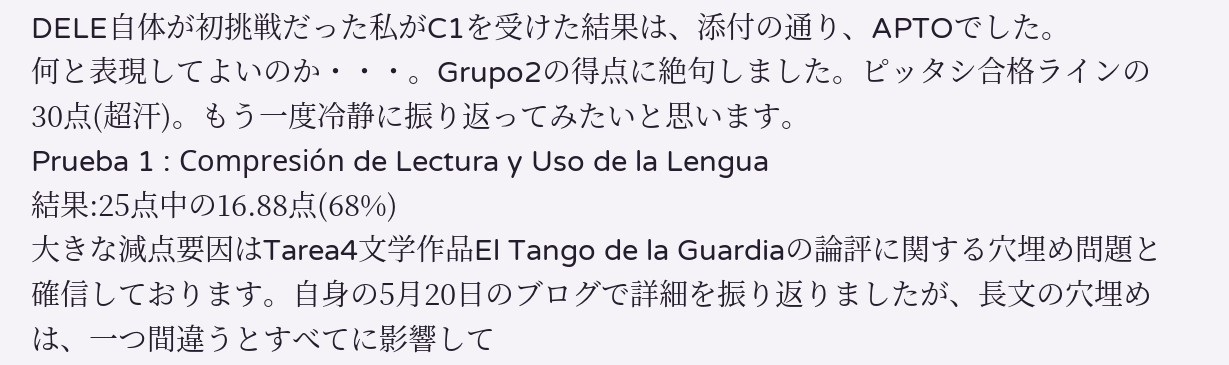DELE自体が初挑戦だった私がC1を受けた結果は、添付の通り、APTOでした。
何と表現してよいのか・・・。Grupo2の得点に絶句しました。ピッタシ合格ラインの30点(超汗)。もう一度冷静に振り返ってみたいと思います。
Prueba 1 : Compresión de Lectura y Uso de la Lengua
結果:25点中の16.88点(68%)
大きな減点要因はTarea4文学作品El Tango de la Guardiaの論評に関する穴埋め問題と確信しております。自身の5月20日のブログで詳細を振り返りましたが、長文の穴埋めは、一つ間違うとすべてに影響して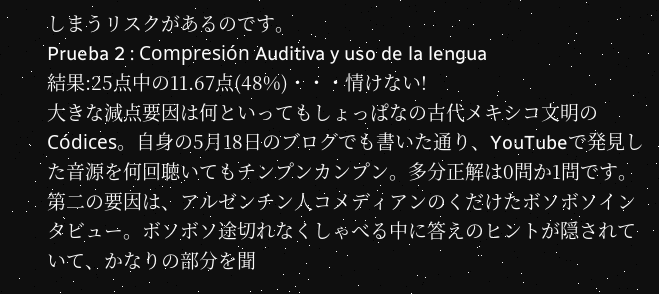しまうリスクがあるのです。
Prueba 2 : Compresión Auditiva y uso de la lengua
結果:25点中の11.67点(48%)・・・情けない!
大きな減点要因は何といってもしょっぱなの古代メキシコ文明のCódices。自身の5月18日のブログでも書いた通り、YouTubeで発見した音源を何回聴いてもチンプンカンプン。多分正解は0問か1問です。
第二の要因は、アルゼンチン人コメディアンのくだけたボソボソインタビュー。ボソボソ途切れなくしゃべる中に答えのヒントが隠されていて、かなりの部分を聞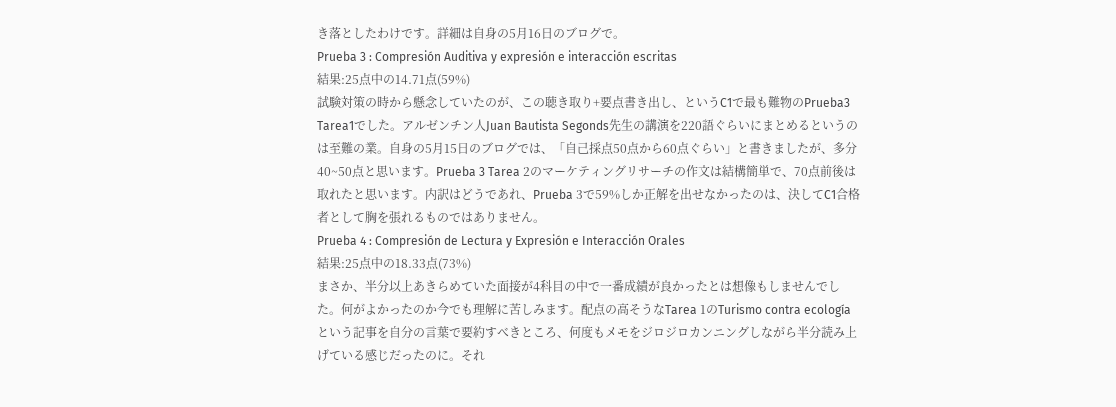き落としたわけです。詳細は自身の5月16日のブログで。
Prueba 3 : Compresión Auditiva y expresión e interacción escritas
結果:25点中の14.71点(59%)
試験対策の時から懸念していたのが、この聴き取り+要点書き出し、というC1で最も難物のPrueba3 Tarea1でした。アルゼンチン人Juan Bautista Segonds先生の講演を220語ぐらいにまとめるというのは至難の業。自身の5月15日のブログでは、「自己採点50点から60点ぐらい」と書きましたが、多分40~50点と思います。Prueba 3 Tarea 2のマーケティングリサーチの作文は結構簡単で、70点前後は取れたと思います。内訳はどうであれ、Prueba 3で59%しか正解を出せなかったのは、決してC1合格者として胸を張れるものではありません。
Prueba 4 : Compresión de Lectura y Expresión e Interacción Orales
結果:25点中の18.33点(73%)
まさか、半分以上あきらめていた面接が4科目の中で一番成績が良かったとは想像もしませんでした。何がよかったのか今でも理解に苦しみます。配点の高そうなTarea 1のTurismo contra ecologíaという記事を自分の言葉で要約すべきところ、何度もメモをジロジロカンニングしながら半分読み上げている感じだったのに。それ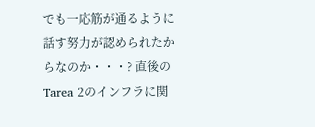でも一応筋が通るように話す努力が認められたからなのか・・・? 直後のTarea 2のインフラに関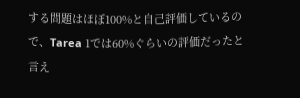する問題はほぼ100%と自己評価しているので、Tarea 1では60%ぐらいの評価だったと言え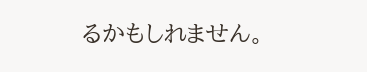るかもしれません。